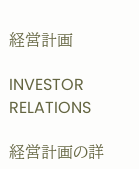経営計画

INVESTOR RELATIONS

経営計画の詳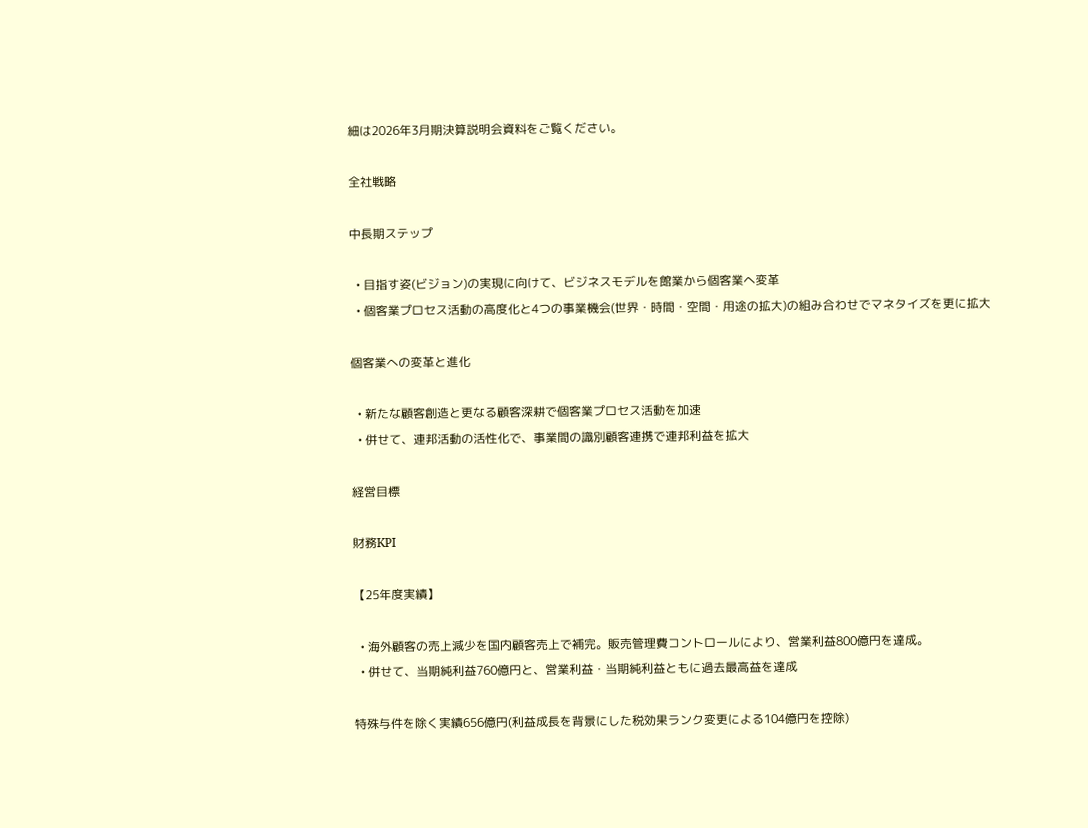細は2026年3月期決算説明会資料をご覧ください。

全社戦略

中長期ステップ

  • 目指す姿(ビジョン)の実現に向けて、ビジネスモデルを館業から個客業へ変革
  • 個客業プロセス活動の高度化と4つの事業機会(世界・時間・空間・用途の拡大)の組み合わせでマネタイズを更に拡大

個客業への変革と進化

  • 新たな顧客創造と更なる顧客深耕で個客業プロセス活動を加速
  • 併せて、連邦活動の活性化で、事業間の識別顧客連携で連邦利益を拡大

経営目標

財務KPI

【25年度実績】

  • 海外顧客の売上減少を国内顧客売上で補完。販売管理費コントロールにより、営業利益800億円を達成。
  • 併せて、当期純利益760億円と、営業利益・当期純利益ともに過去最高益を達成

特殊与件を除く実績656億円(利益成長を背景にした税効果ランク変更による104億円を控除)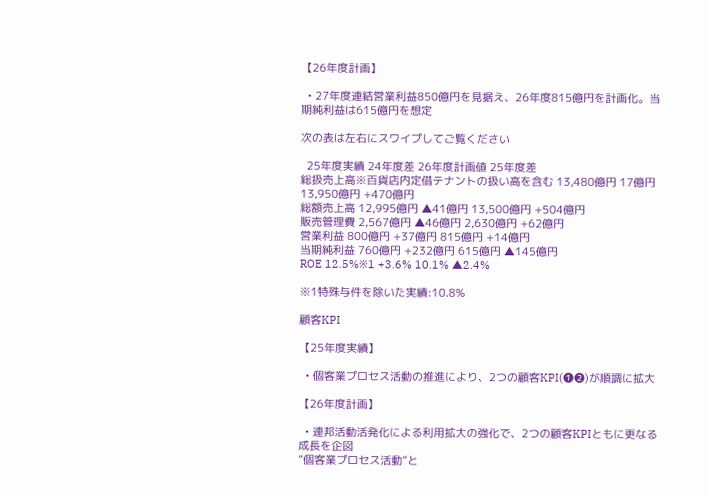【26年度計画】

  • 27年度連結営業利益850億円を見据え、26年度815億円を計画化。当期純利益は615億円を想定

次の表は左右にスワイプしてご覧ください

  25年度実績 24年度差 26年度計画値 25年度差
総扱売上高※百貨店内定借テナントの扱い高を含む 13,480億円 17億円 13,950億円 +470億円
総額売上高 12,995億円 ▲41億円 13,500億円 +504億円
販売管理費 2,567億円 ▲46億円 2,630億円 +62億円
営業利益 800億円 +37億円 815億円 +14億円
当期純利益 760億円 +232億円 615億円 ▲145億円
ROE 12.5%※1 +3.6% 10.1% ▲2.4%

※1特殊与件を除いた実績:10.8%

顧客KPI

【25年度実績】

  • 個客業プロセス活動の推進により、2つの顧客KPI(❶❷)が順調に拡大

【26年度計画】

  • 連邦活動活発化による利用拡大の強化で、2つの顧客KPIともに更なる成長を企図
“個客業プロセス活動”と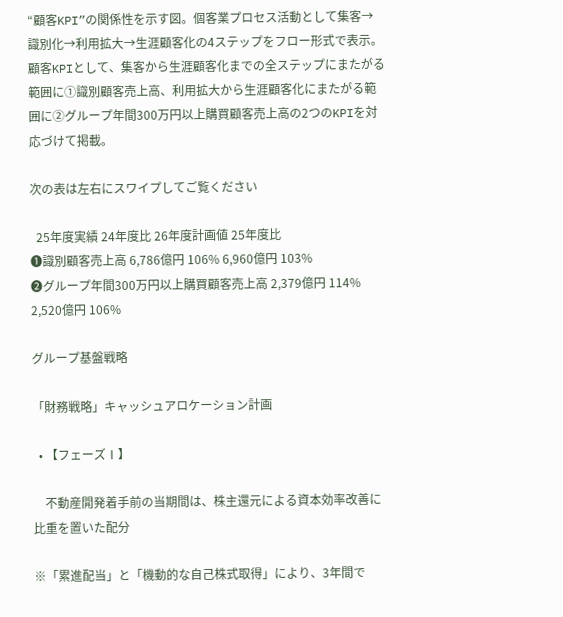“顧客KPI”の関係性を示す図。個客業プロセス活動として集客→識別化→利用拡大→生涯顧客化の4ステップをフロー形式で表示。顧客KPIとして、集客から生涯顧客化までの全ステップにまたがる範囲に①識別顧客売上高、利用拡大から生涯顧客化にまたがる範囲に②グループ年間300万円以上購買顧客売上高の2つのKPIを対応づけて掲載。

次の表は左右にスワイプしてご覧ください

  25年度実績 24年度比 26年度計画値 25年度比
❶識別顧客売上高 6,786億円 106% 6,960億円 103%
❷グループ年間300万円以上購買顧客売上高 2,379億円 114% 2,520億円 106%

グループ基盤戦略

「財務戦略」キャッシュアロケーション計画

  • 【フェーズⅠ】

    不動産開発着手前の当期間は、株主還元による資本効率改善に比重を置いた配分

※「累進配当」と「機動的な自己株式取得」により、3年間で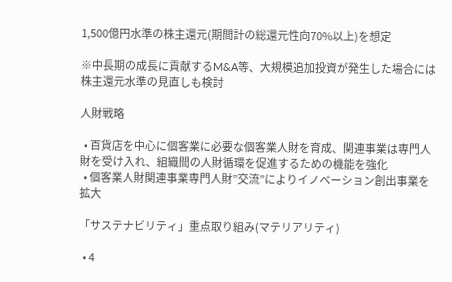1,500億円水準の株主還元(期間計の総還元性向70%以上)を想定

※中長期の成長に貢献するM&A等、大規模追加投資が発生した場合には株主還元水準の見直しも検討

人財戦略

  • 百貨店を中心に個客業に必要な個客業人財を育成、関連事業は専門人財を受け入れ、組織間の人財循環を促進するための機能を強化
  • 個客業人財関連事業専門人財”交流”によりイノベーション創出事業を拡大

「サステナビリティ」重点取り組み(マテリアリティ)

  • 4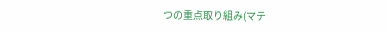つの重点取り組み(マテ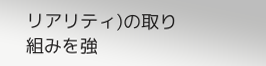リアリティ)の取り組みを強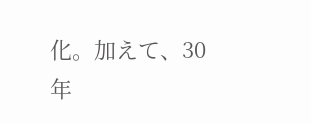化。加えて、30年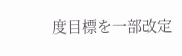度目標を一部改定